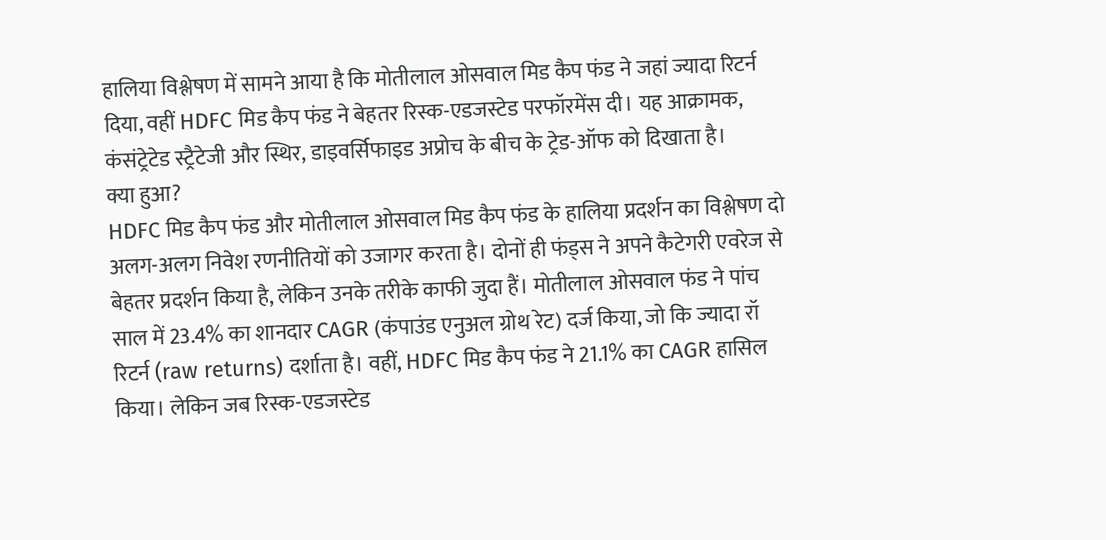हालिया विश्लेषण में सामने आया है कि मोतीलाल ओसवाल मिड कैप फंड ने जहां ज्यादा रिटर्न दिया, वहीं HDFC मिड कैप फंड ने बेहतर रिस्क-एडजस्टेड परफॉरमेंस दी। यह आक्रामक, कंसंट्रेटेड स्ट्रैटेजी और स्थिर, डाइवर्सिफाइड अप्रोच के बीच के ट्रेड-ऑफ को दिखाता है।
क्या हुआ?
HDFC मिड कैप फंड और मोतीलाल ओसवाल मिड कैप फंड के हालिया प्रदर्शन का विश्लेषण दो अलग-अलग निवेश रणनीतियों को उजागर करता है। दोनों ही फंड्स ने अपने कैटेगरी एवरेज से बेहतर प्रदर्शन किया है, लेकिन उनके तरीके काफी जुदा हैं। मोतीलाल ओसवाल फंड ने पांच साल में 23.4% का शानदार CAGR (कंपाउंड एनुअल ग्रोथ रेट) दर्ज किया, जो कि ज्यादा रॉ रिटर्न (raw returns) दर्शाता है। वहीं, HDFC मिड कैप फंड ने 21.1% का CAGR हासिल किया। लेकिन जब रिस्क-एडजस्टेड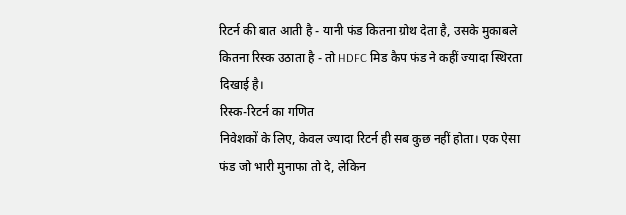रिटर्न की बात आती है - यानी फंड कितना ग्रोथ देता है, उसके मुकाबले कितना रिस्क उठाता है - तो HDFC मिड कैप फंड ने कहीं ज्यादा स्थिरता दिखाई है।
रिस्क-रिटर्न का गणित
निवेशकों के लिए, केवल ज्यादा रिटर्न ही सब कुछ नहीं होता। एक ऐसा फंड जो भारी मुनाफा तो दे, लेकिन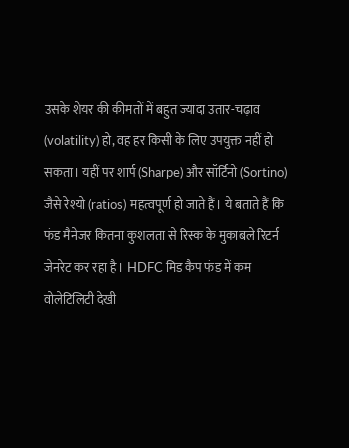उसके शेयर की कीमतों में बहुत ज्यादा उतार-चढ़ाव (volatility) हो, वह हर किसी के लिए उपयुक्त नहीं हो सकता। यहीं पर शार्प (Sharpe) और सॉर्टिनो (Sortino) जैसे रेश्यो (ratios) महत्वपूर्ण हो जाते हैं। ये बताते हैं कि फंड मैनेजर कितना कुशलता से रिस्क के मुकाबले रिटर्न जेनरेट कर रहा है। HDFC मिड कैप फंड में कम वोलेटिलिटी देखी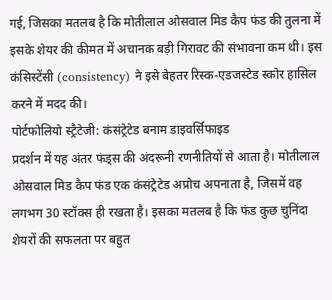गई, जिसका मतलब है कि मोतीलाल ओसवाल मिड कैप फंड की तुलना में इसके शेयर की कीमत में अचानक बड़ी गिरावट की संभावना कम थी। इस कंसिस्टेंसी (consistency) ने इसे बेहतर रिस्क-एडजस्टेड स्कोर हासिल करने में मदद की।
पोर्टफोलियो स्ट्रैटेजी: कंसंट्रेटेड बनाम डाइवर्सिफाइड
प्रदर्शन में यह अंतर फंड्स की अंदरूनी रणनीतियों से आता है। मोतीलाल ओसवाल मिड कैप फंड एक कंसंट्रेटेड अप्रोच अपनाता है, जिसमें वह लगभग 30 स्टॉक्स ही रखता है। इसका मतलब है कि फंड कुछ चुनिंदा शेयरों की सफलता पर बहुत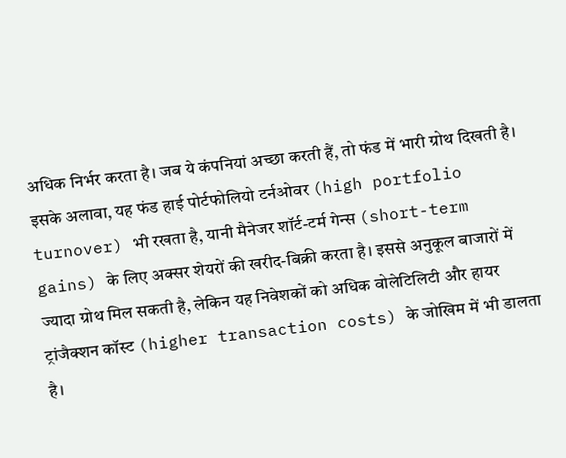अधिक निर्भर करता है। जब ये कंपनियां अच्छा करती हैं, तो फंड में भारी ग्रोथ दिखती है। इसके अलावा, यह फंड हाई पोर्टफोलियो टर्नओवर (high portfolio turnover) भी रखता है, यानी मैनेजर शॉर्ट-टर्म गेन्स (short-term gains) के लिए अक्सर शेयरों की खरीद-बिक्री करता है। इससे अनुकूल बाजारों में ज्यादा ग्रोथ मिल सकती है, लेकिन यह निवेशकों को अधिक वोलेटिलिटी और हायर ट्रांजैक्शन कॉस्ट (higher transaction costs) के जोखिम में भी डालता है।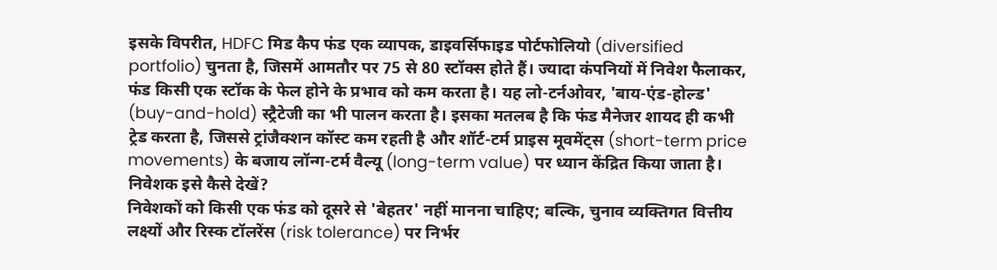इसके विपरीत, HDFC मिड कैप फंड एक व्यापक, डाइवर्सिफाइड पोर्टफोलियो (diversified portfolio) चुनता है, जिसमें आमतौर पर 75 से 80 स्टॉक्स होते हैं। ज्यादा कंपनियों में निवेश फैलाकर, फंड किसी एक स्टॉक के फेल होने के प्रभाव को कम करता है। यह लो-टर्नओवर, 'बाय-एंड-होल्ड' (buy-and-hold) स्ट्रैटेजी का भी पालन करता है। इसका मतलब है कि फंड मैनेजर शायद ही कभी ट्रेड करता है, जिससे ट्रांजैक्शन कॉस्ट कम रहती है और शॉर्ट-टर्म प्राइस मूवमेंट्स (short-term price movements) के बजाय लॉन्ग-टर्म वैल्यू (long-term value) पर ध्यान केंद्रित किया जाता है।
निवेशक इसे कैसे देखें?
निवेशकों को किसी एक फंड को दूसरे से 'बेहतर' नहीं मानना चाहिए; बल्कि, चुनाव व्यक्तिगत वित्तीय लक्ष्यों और रिस्क टॉलरेंस (risk tolerance) पर निर्भर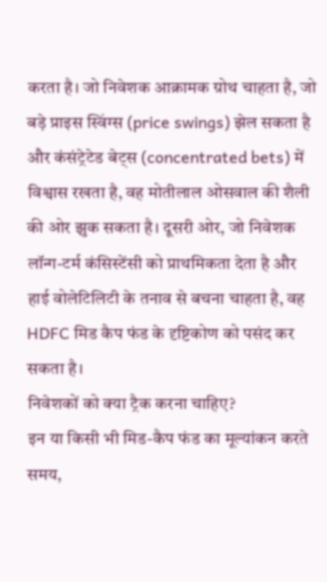करता है। जो निवेशक आक्रामक ग्रोथ चाहता है, जो बड़े प्राइस स्विंग्स (price swings) झेल सकता है और कंसंट्रेटेड बेट्स (concentrated bets) में विश्वास रखता है, वह मोतीलाल ओसवाल की शैली की ओर झुक सकता है। दूसरी ओर, जो निवेशक लॉन्ग-टर्म कंसिस्टेंसी को प्राथमिकता देता है और हाई वोलेटिलिटी के तनाव से बचना चाहता है, वह HDFC मिड कैप फंड के दृष्टिकोण को पसंद कर सकता है।
निवेशकों को क्या ट्रैक करना चाहिए?
इन या किसी भी मिड-कैप फंड का मूल्यांकन करते समय,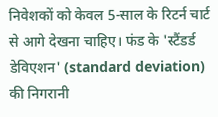निवेशकों को केवल 5-साल के रिटर्न चार्ट से आगे देखना चाहिए। फंड के 'स्टैंडर्ड डेविएशन' (standard deviation) की निगरानी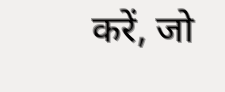करें, जो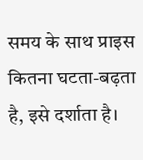समय के साथ प्राइस कितना घटता-बढ़ता है, इसे दर्शाता है।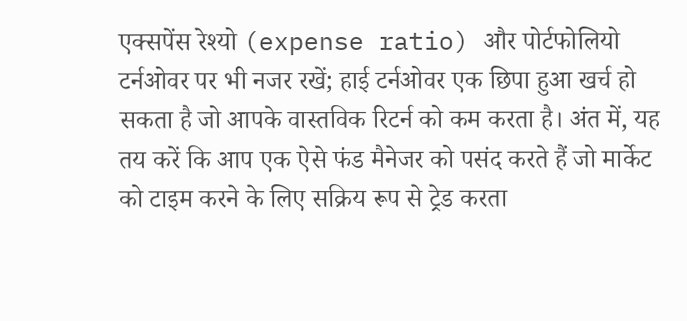एक्सपेंस रेश्यो (expense ratio) और पोर्टफोलियो टर्नओवर पर भी नजर रखें; हाई टर्नओवर एक छिपा हुआ खर्च हो सकता है जो आपके वास्तविक रिटर्न को कम करता है। अंत में, यह तय करें कि आप एक ऐसे फंड मैनेजर को पसंद करते हैं जो मार्केट को टाइम करने के लिए सक्रिय रूप से ट्रेड करता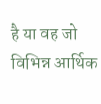है या वह जो विभिन्न आर्थिक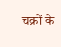चक्रों के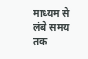माध्यम से लंबे समय तक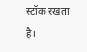स्टॉक रखता है।